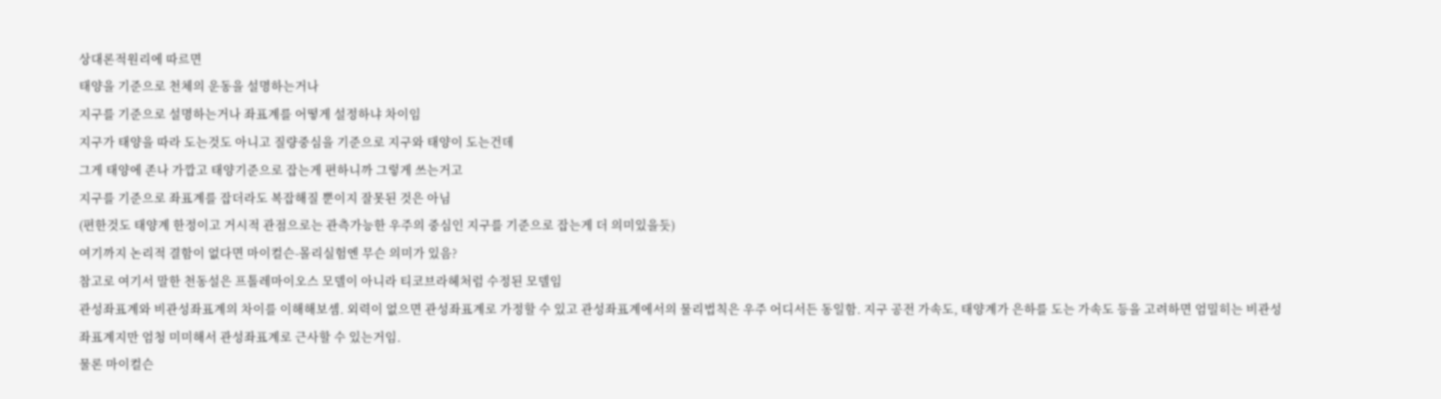상대론적원리에 따르면
태양을 기준으로 천체의 운동을 설명하는거나
지구를 기준으로 설명하는거나 좌표계를 어떻게 설정하냐 차이임
지구가 태양을 따라 도는것도 아니고 질량중심을 기준으로 지구와 태양이 도는건데
그게 태양에 존나 가깝고 태양기준으로 잡는게 편하니까 그렇게 쓰는거고
지구를 기준으로 좌표계를 잡더라도 복잡해질 뿐이지 잘못된 것은 아님
(편한것도 태양계 한정이고 거시적 관점으로는 관측가능한 우주의 중심인 지구를 기준으로 잡는게 더 의미있을듯)
여기까지 논리적 결함이 없다면 마이컬슨-몰리실험엔 무슨 의미가 있음?
참고로 여기서 말한 천동설은 프톨레마이오스 모델이 아니라 티코브라헤처럼 수정된 모델임
관성좌표계와 비관성좌표계의 차이를 이해해보셈. 외력이 없으면 관성좌표계로 가정할 수 있고 관성좌표계에서의 물리법칙은 우주 어디서든 동일함. 지구 공전 가속도, 태양계가 은하를 도는 가속도 등을 고려하면 엄밀히는 비관성좌표계지만 엄청 미미해서 관성좌표계로 근사할 수 있는거임.
물론 마이컬슨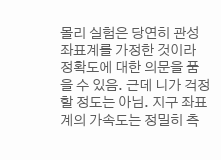몰리 실험은 당연히 관성좌표계를 가정한 것이라 정확도에 대한 의문을 품을 수 있음. 근데 니가 걱정할 정도는 아님. 지구 좌표계의 가속도는 정밀히 측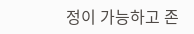정이 가능하고 존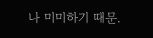나 미미하기 때문.